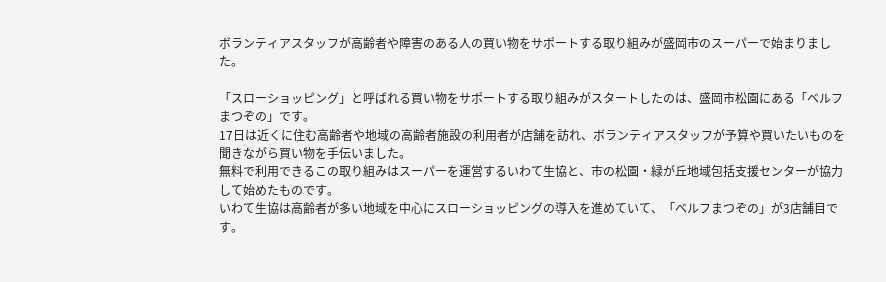ボランティアスタッフが高齢者や障害のある人の買い物をサポートする取り組みが盛岡市のスーパーで始まりました。

「スローショッピング」と呼ばれる買い物をサポートする取り組みがスタートしたのは、盛岡市松園にある「ベルフまつぞの」です。
17日は近くに住む高齢者や地域の高齢者施設の利用者が店舗を訪れ、ボランティアスタッフが予算や買いたいものを聞きながら買い物を手伝いました。
無料で利用できるこの取り組みはスーパーを運営するいわて生協と、市の松園・緑が丘地域包括支援センターが協力して始めたものです。
いわて生協は高齢者が多い地域を中心にスローショッピングの導入を進めていて、「ベルフまつぞの」が3店舗目です。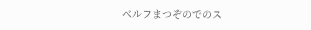ベルフまつぞのでのス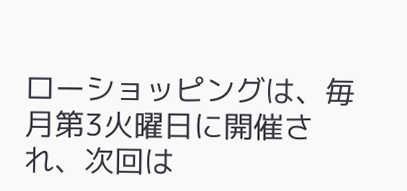ローショッピングは、毎月第3火曜日に開催され、次回は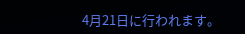4月21日に行われます。